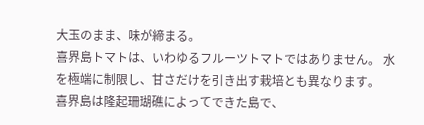大玉のまま、味が締まる。
喜界島トマトは、いわゆるフルーツトマトではありません。 水を極端に制限し、甘さだけを引き出す栽培とも異なります。
喜界島は隆起珊瑚礁によってできた島で、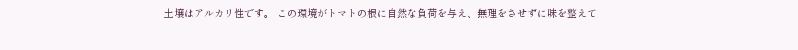土壌はアルカリ性です。 この環境がトマトの根に自然な負荷を与え、無理をさせずに味を整えて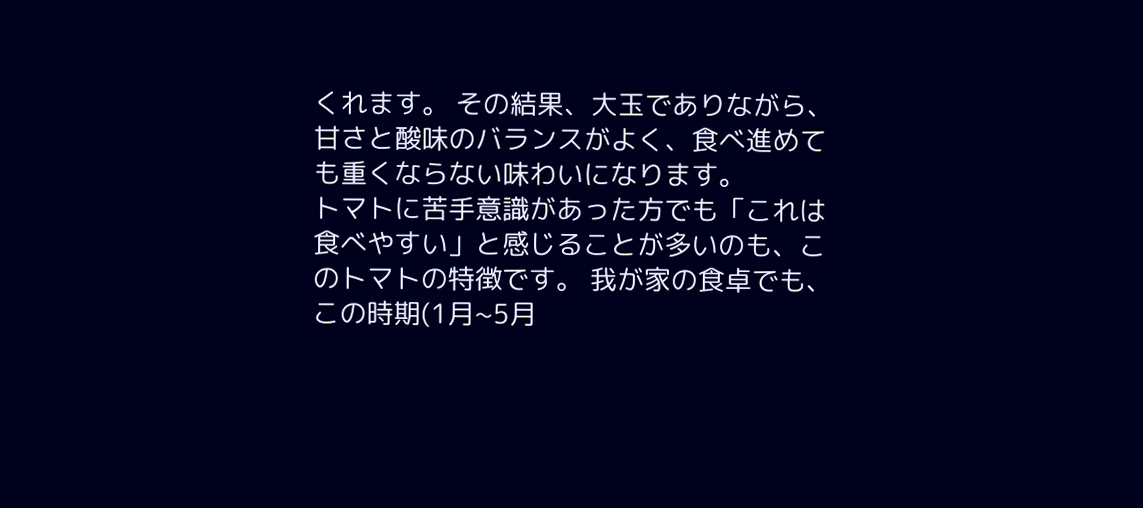くれます。 その結果、大玉でありながら、甘さと酸味のバランスがよく、食べ進めても重くならない味わいになります。
トマトに苦手意識があった方でも「これは食べやすい」と感じることが多いのも、このトマトの特徴です。 我が家の食卓でも、この時期(1月~5月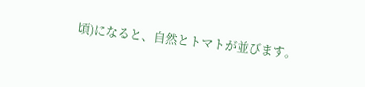頃)になると、自然とトマトが並びます。